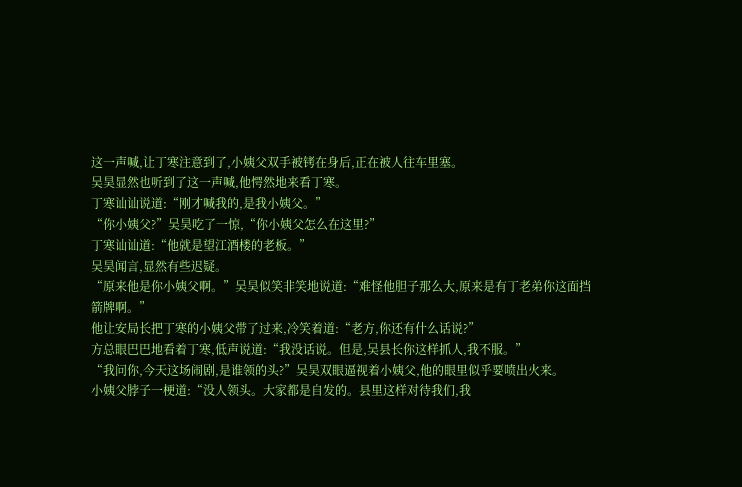这一声喊,让丁寒注意到了,小姨父双手被铐在身后,正在被人往车里塞。
吴昊显然也听到了这一声喊,他愕然地来看丁寒。
丁寒讪讪说道:“刚才喊我的,是我小姨父。”
“你小姨父?”吴昊吃了一惊,“你小姨父怎么在这里?”
丁寒讪讪道:“他就是望江酒楼的老板。”
吴昊闻言,显然有些迟疑。
“原来他是你小姨父啊。”吴昊似笑非笑地说道:“难怪他胆子那么大,原来是有丁老弟你这面挡箭牌啊。”
他让安局长把丁寒的小姨父带了过来,冷笑着道:“老方,你还有什么话说?”
方总眼巴巴地看着丁寒,低声说道:“我没话说。但是,吴县长你这样抓人,我不服。”
“我问你,今天这场闹剧,是谁领的头?”吴昊双眼逼视着小姨父,他的眼里似乎要喷出火来。
小姨父脖子一梗道:“没人领头。大家都是自发的。县里这样对待我们,我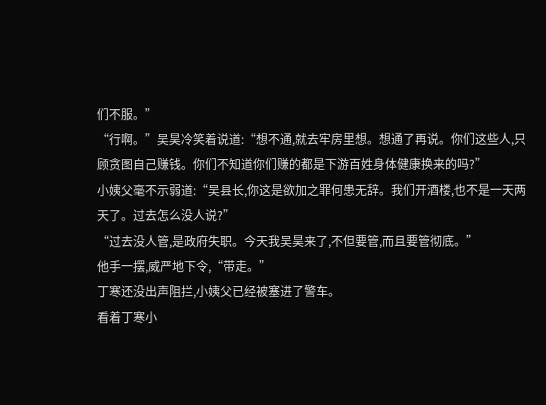们不服。”
“行啊。”吴昊冷笑着说道:“想不通,就去牢房里想。想通了再说。你们这些人,只顾贪图自己赚钱。你们不知道你们赚的都是下游百姓身体健康换来的吗?”
小姨父毫不示弱道:“吴县长,你这是欲加之罪何患无辞。我们开酒楼,也不是一天两天了。过去怎么没人说?”
“过去没人管,是政府失职。今天我吴昊来了,不但要管,而且要管彻底。”
他手一摆,威严地下令,“带走。”
丁寒还没出声阻拦,小姨父已经被塞进了警车。
看着丁寒小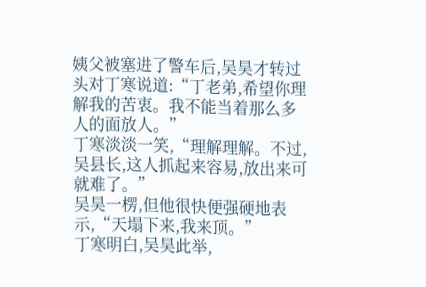姨父被塞进了警车后,吴昊才转过头对丁寒说道:“丁老弟,希望你理解我的苦衷。我不能当着那么多人的面放人。”
丁寒淡淡一笑,“理解理解。不过,吴县长,这人抓起来容易,放出来可就难了。”
吴昊一楞,但他很快便强硬地表示,“天塌下来,我来顶。”
丁寒明白,吴昊此举,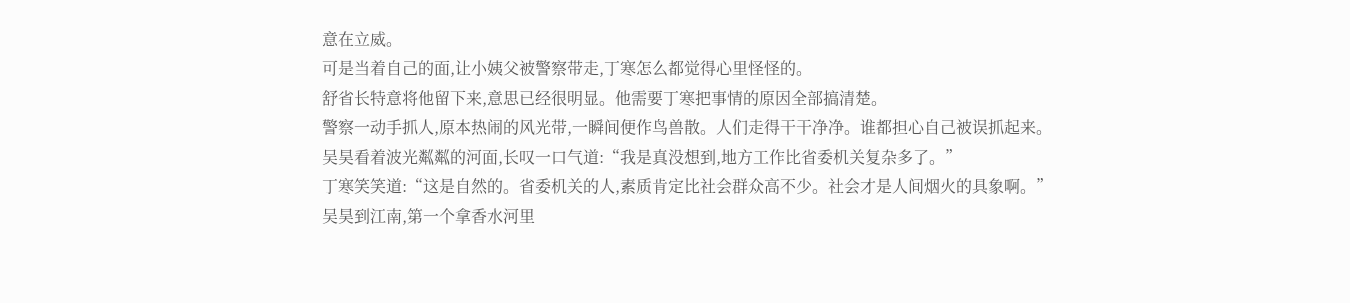意在立威。
可是当着自己的面,让小姨父被警察带走,丁寒怎么都觉得心里怪怪的。
舒省长特意将他留下来,意思已经很明显。他需要丁寒把事情的原因全部搞清楚。
警察一动手抓人,原本热闹的风光带,一瞬间便作鸟兽散。人们走得干干净净。谁都担心自己被误抓起来。
吴昊看着波光粼粼的河面,长叹一口气道:“我是真没想到,地方工作比省委机关复杂多了。”
丁寒笑笑道:“这是自然的。省委机关的人,素质肯定比社会群众高不少。社会才是人间烟火的具象啊。”
吴昊到江南,第一个拿香水河里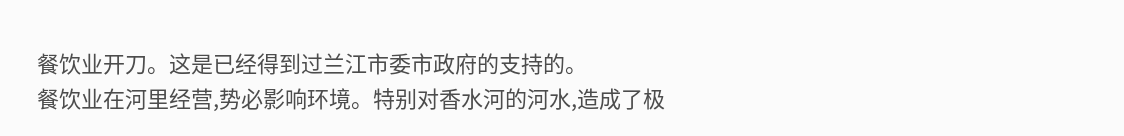餐饮业开刀。这是已经得到过兰江市委市政府的支持的。
餐饮业在河里经营,势必影响环境。特别对香水河的河水,造成了极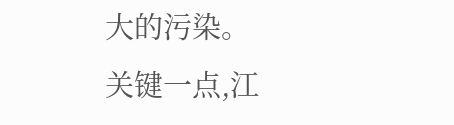大的污染。
关键一点,江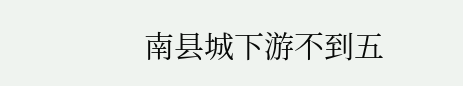南县城下游不到五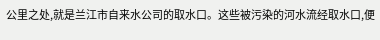公里之处,就是兰江市自来水公司的取水口。这些被污染的河水流经取水口,便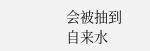会被抽到自来水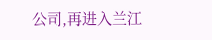公司,再进入兰江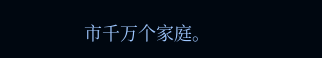市千万个家庭。